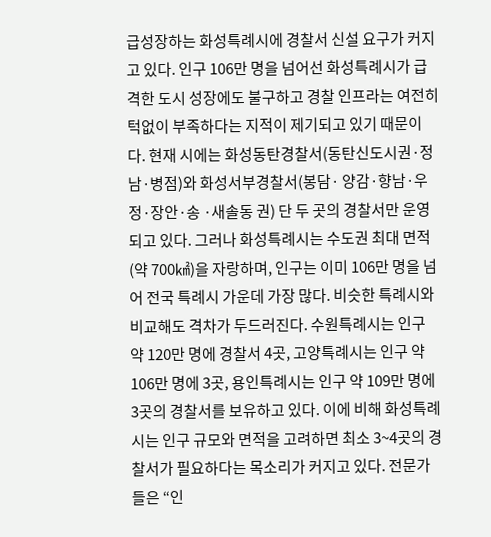급성장하는 화성특례시에 경찰서 신설 요구가 커지고 있다. 인구 106만 명을 넘어선 화성특례시가 급격한 도시 성장에도 불구하고 경찰 인프라는 여전히 턱없이 부족하다는 지적이 제기되고 있기 때문이다. 현재 시에는 화성동탄경찰서(동탄신도시권·정남·병점)와 화성서부경찰서(봉담· 양감·향남·우정·장안·송 ·새솔동 권) 단 두 곳의 경찰서만 운영되고 있다. 그러나 화성특례시는 수도권 최대 면적(약 700㎢)을 자랑하며, 인구는 이미 106만 명을 넘어 전국 특례시 가운데 가장 많다. 비슷한 특례시와 비교해도 격차가 두드러진다. 수원특례시는 인구 약 120만 명에 경찰서 4곳, 고양특례시는 인구 약 106만 명에 3곳, 용인특례시는 인구 약 109만 명에 3곳의 경찰서를 보유하고 있다. 이에 비해 화성특례시는 인구 규모와 면적을 고려하면 최소 3~4곳의 경찰서가 필요하다는 목소리가 커지고 있다. 전문가들은 “인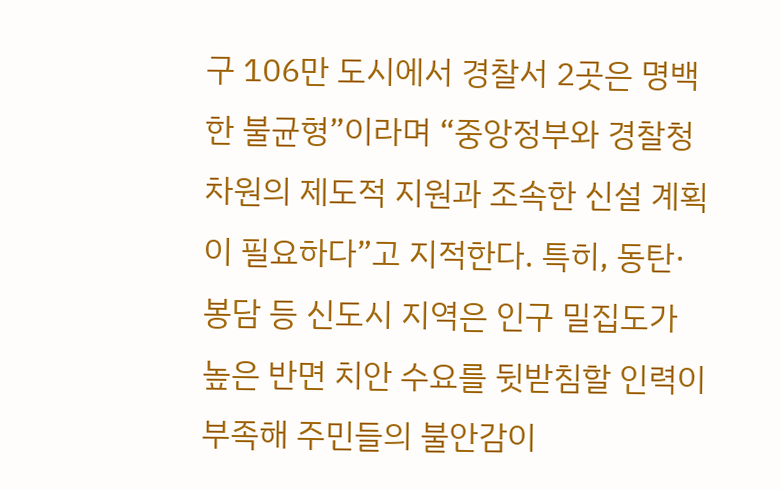구 106만 도시에서 경찰서 2곳은 명백한 불균형”이라며 “중앙정부와 경찰청 차원의 제도적 지원과 조속한 신설 계획이 필요하다”고 지적한다. 특히, 동탄·봉담 등 신도시 지역은 인구 밀집도가 높은 반면 치안 수요를 뒷받침할 인력이 부족해 주민들의 불안감이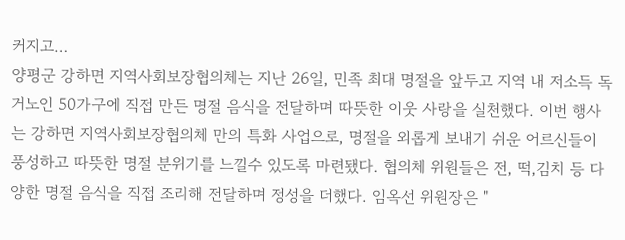커지고…
양평군 강하면 지역사회보장협의체는 지난 26일, 민족 최대 명절을 앞두고 지역 내 저소득 독거노인 50가구에 직접 만든 명절 음식을 전달하며 따뜻한 이웃 사랑을 실천했다. 이번 행사는 강하면 지역사회보장협의체 만의 특화 사업으로, 명절을 외롭게 보내기 쉬운 어르신들이 풍성하고 따뜻한 명절 분위기를 느낄수 있도록 마련됐다. 협의체 위원들은 전, 떡,김치 등 다양한 명절 음식을 직접 조리해 전달하며 정성을 더했다. 임옥선 위원장은 "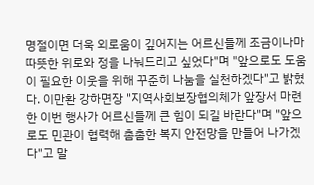명절이면 더욱 외로움이 깊어지는 어르신들께 조금이나마 따뜻한 위로와 정을 나눠드리고 싶었다"며 "앞으로도 도움이 필요한 이웃을 위해 꾸준히 나눔을 실천하겠다"고 밝혔다. 이만환 강하면장 "지역사회보장협의체가 앞장서 마련한 이번 행사가 어르신들께 큰 힘이 되길 바란다"며 "앞으로도 민관이 협력해 촘촘한 복지 안전망을 만들어 나가겠다"고 말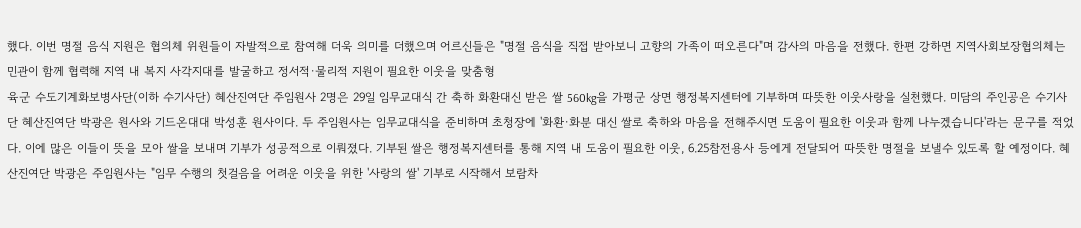했다. 이번 명절 음식 지원은 협의체 위원들이 자발적으로 참여해 더욱 의미를 더했으며 어르신들은 "명절 음식을 직접 받아보니 고향의 가족이 떠오른다"며 감사의 마음을 전했다. 한편 강하면 지역사회보장협의체는 민관이 함께 협력해 지역 내 복지 사각지대를 발굴하고 정서적·물리적 지원이 필요한 이웃을 맞춤형
육군 수도기계화보병사단(이하 수기사단) 혜산진여단 주임원사 2명은 29일 임무교대식 간 축하 화환대신 받은 쌀 560kg을 가평군 상면 행정복지센터에 기부하며 따뜻한 이웃사랑을 실천했다. 미담의 주인공은 수기사단 혜산진여단 박광은 원사와 기드온대대 박성훈 원사이다. 두 주임원사는 임무교대식을 준비하며 초청장에 '화환·화분 대신 쌀로 축하와 마음을 전해주시면 도움이 필요한 이웃과 함께 나누겠습니다'라는 문구를 적었다. 이에 많은 이들이 뜻을 모아 쌀을 보내며 기부가 성공적으로 이뤄졌다. 기부된 쌀은 행정복지센터를 통해 지역 내 도움이 필요한 이웃, 6.25참전용사 등에게 전달되어 따뜻한 명절을 보낼수 있도록 할 예정이다. 혜산진여단 박광은 주임원사는 "임무 수행의 첫걸음을 어려운 이웃을 위한 '사랑의 쌀' 기부로 시작해서 보람차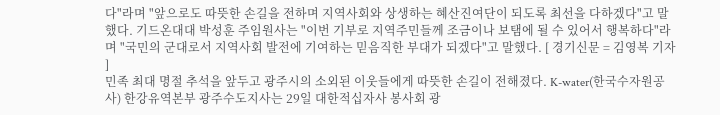다"라며 "앞으로도 따뜻한 손길을 전하며 지역사회와 상생하는 혜산진여단이 되도록 최선을 다하겠다"고 말했다. 기드온대대 박성훈 주임원사는 "이번 기부로 지역주민들께 조금이나 보탬에 될 수 있어서 행복하다"라며 "국민의 군대로서 지역사회 발전에 기여하는 믿음직한 부대가 되겠다"고 말했다. [ 경기신문 = 김영복 기자 ]
민족 최대 명절 추석을 앞두고 광주시의 소외된 이웃들에게 따뜻한 손길이 전해졌다. K-water(한국수자원공사) 한강유역본부 광주수도지사는 29일 대한적십자사 봉사회 광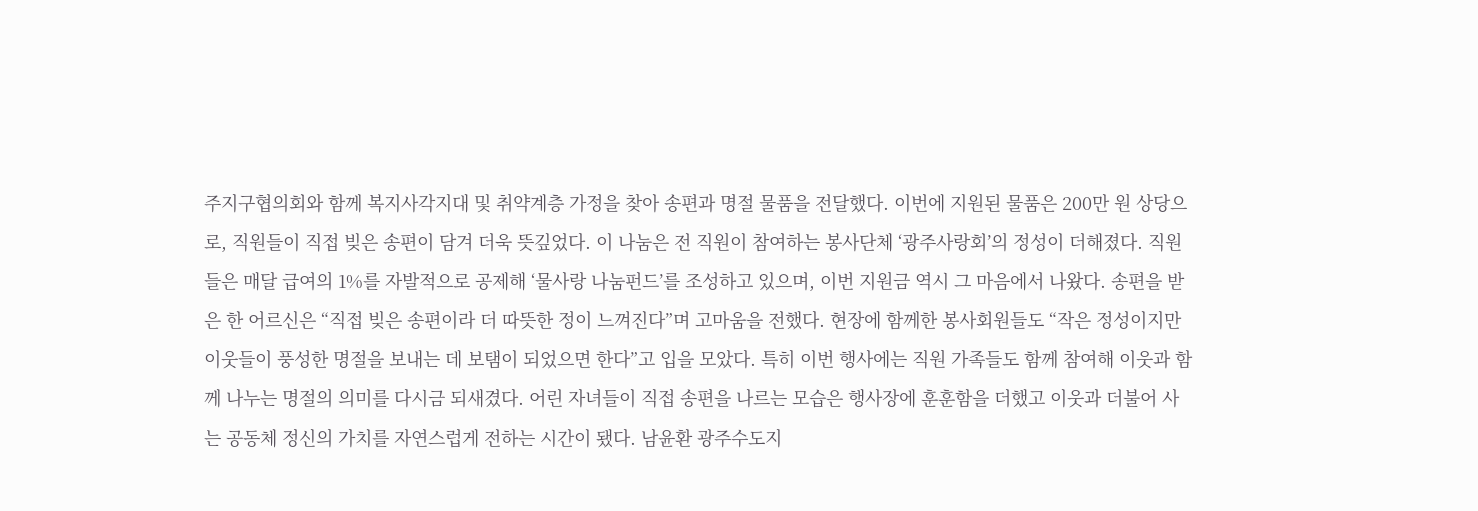주지구협의회와 함께 복지사각지대 및 취약계층 가정을 찾아 송편과 명절 물품을 전달했다. 이번에 지원된 물품은 200만 원 상당으로, 직원들이 직접 빚은 송편이 담겨 더욱 뜻깊었다. 이 나눔은 전 직원이 참여하는 봉사단체 ‘광주사랑회’의 정성이 더해졌다. 직원들은 매달 급여의 1%를 자발적으로 공제해 ‘물사랑 나눔펀드’를 조성하고 있으며, 이번 지원금 역시 그 마음에서 나왔다. 송편을 받은 한 어르신은 “직접 빚은 송편이라 더 따뜻한 정이 느껴진다”며 고마움을 전했다. 현장에 함께한 봉사회원들도 “작은 정성이지만 이웃들이 풍성한 명절을 보내는 데 보탬이 되었으면 한다”고 입을 모았다. 특히 이번 행사에는 직원 가족들도 함께 참여해 이웃과 함께 나누는 명절의 의미를 다시금 되새겼다. 어린 자녀들이 직접 송편을 나르는 모습은 행사장에 훈훈함을 더했고 이웃과 더불어 사는 공동체 정신의 가치를 자연스럽게 전하는 시간이 됐다. 남윤환 광주수도지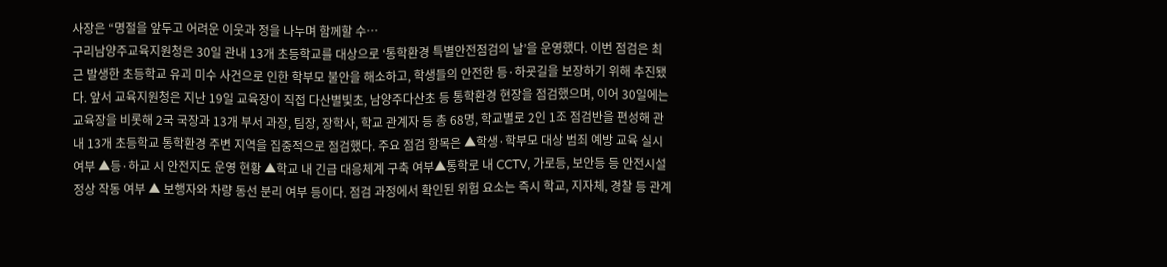사장은 “명절을 앞두고 어려운 이웃과 정을 나누며 함께할 수…
구리남양주교육지원청은 30일 관내 13개 초등학교를 대상으로 ‘통학환경 특별안전점검의 날’을 운영했다. 이번 점검은 최근 발생한 초등학교 유괴 미수 사건으로 인한 학부모 불안을 해소하고, 학생들의 안전한 등·하굣길을 보장하기 위해 추진됐다. 앞서 교육지원청은 지난 19일 교육장이 직접 다산별빛초, 남양주다산초 등 통학환경 현장을 점검했으며, 이어 30일에는 교육장을 비롯해 2국 국장과 13개 부서 과장, 팀장, 장학사, 학교 관계자 등 총 68명, 학교별로 2인 1조 점검반을 편성해 관내 13개 초등학교 통학환경 주변 지역을 집중적으로 점검했다. 주요 점검 항목은 ▲학생·학부모 대상 범죄 예방 교육 실시 여부 ▲등·하교 시 안전지도 운영 현황 ▲학교 내 긴급 대응체계 구축 여부▲통학로 내 CCTV, 가로등, 보안등 등 안전시설 정상 작동 여부 ▲ 보행자와 차량 동선 분리 여부 등이다. 점검 과정에서 확인된 위험 요소는 즉시 학교, 지자체, 경찰 등 관계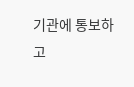기관에 통보하고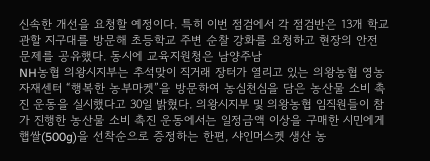신속한 개선을 요청할 예정이다. 특히 이번 점검에서 각 점검반은 13개 학교 관할 지구대를 방문해 초등학교 주변 순찰 강화를 요청하고 현장의 안전 문제를 공유했다. 동시에 교육지원청은 남양주남
NH농협 의왕시지부는 추석맞이 직거래 장터가 열리고 있는 의왕농협 영농자재센터 “행복한 농부마켓”을 방문하여 농심천심을 담은 농산물 소비 촉진 운동을 실시했다고 30일 밝혔다. 의왕시지부 및 의왕농협 임직원들이 참가 진행한 농산물 소비 촉진 운동에서는 일정금액 이상을 구매한 시민에게 햅쌀(500g)을 선착순으로 증정하는 한편, 샤인머스켓 생산 농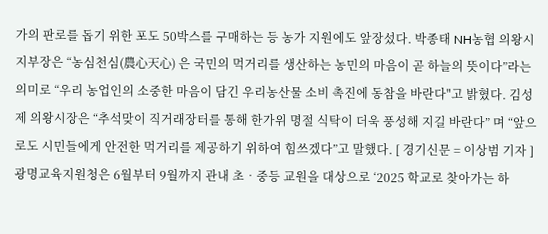가의 판로를 돕기 위한 포도 50박스를 구매하는 등 농가 지원에도 앞장섰다. 박종태 NH농협 의왕시지부장은 “농심천심(農心天心) 은 국민의 먹거리를 생산하는 농민의 마음이 곧 하늘의 뜻이다”라는 의미로 “우리 농업인의 소중한 마음이 담긴 우리농산물 소비 촉진에 동참을 바란다"고 밝혔다. 김성제 의왕시장은 “추석맞이 직거래장터를 통해 한가위 명절 식탁이 더욱 풍성해 지길 바란다” 며 “앞으로도 시민들에게 안전한 먹거리를 제공하기 위하여 힘쓰겠다”고 말했다. [ 경기신문 = 이상범 기자 ]
광명교육지원청은 6월부터 9월까지 관내 초‧중등 교원을 대상으로 ‘2025 학교로 찾아가는 하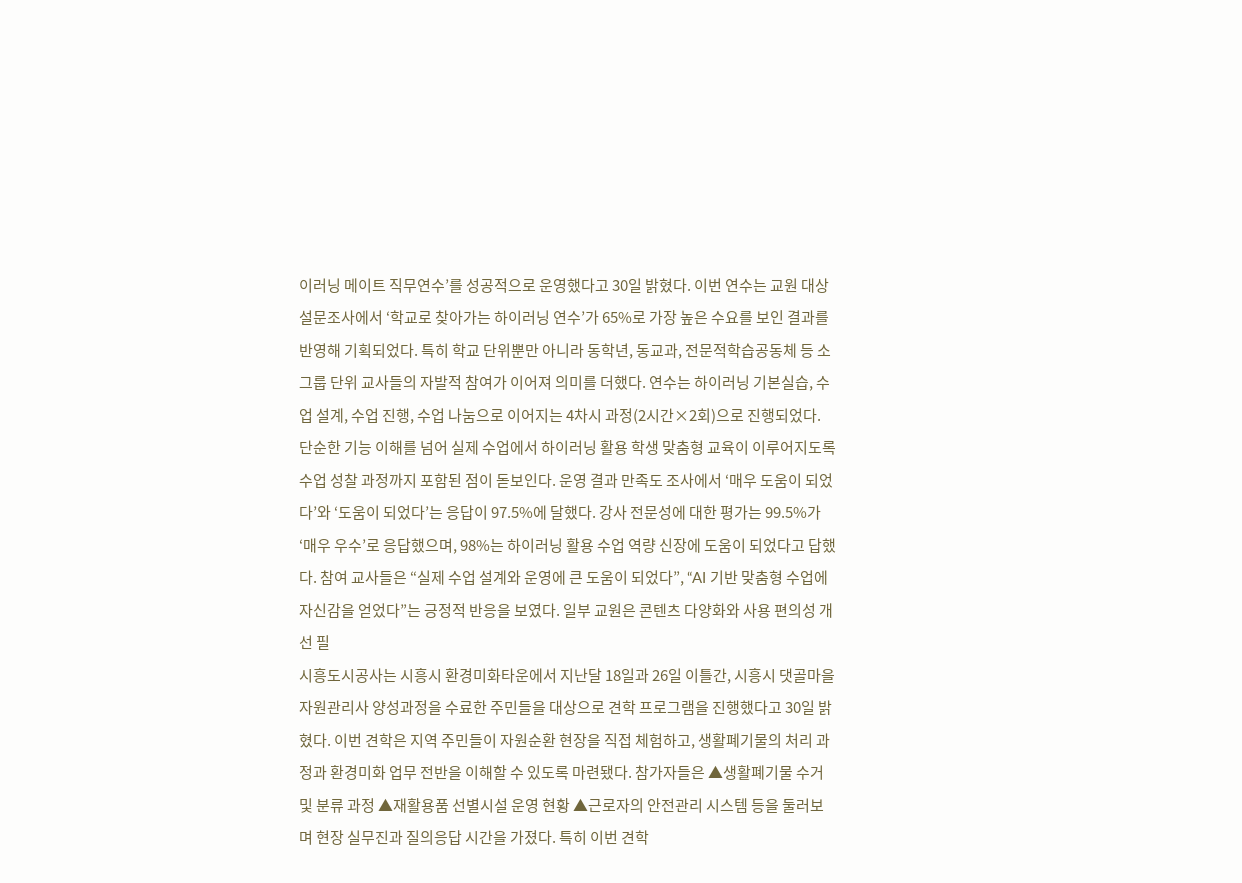이러닝 메이트 직무연수’를 성공적으로 운영했다고 30일 밝혔다. 이번 연수는 교원 대상 설문조사에서 ‘학교로 찾아가는 하이러닝 연수’가 65%로 가장 높은 수요를 보인 결과를 반영해 기획되었다. 특히 학교 단위뿐만 아니라 동학년, 동교과, 전문적학습공동체 등 소그룹 단위 교사들의 자발적 참여가 이어져 의미를 더했다. 연수는 하이러닝 기본실습, 수업 설계, 수업 진행, 수업 나눔으로 이어지는 4차시 과정(2시간×2회)으로 진행되었다. 단순한 기능 이해를 넘어 실제 수업에서 하이러닝 활용 학생 맞춤형 교육이 이루어지도록 수업 성찰 과정까지 포함된 점이 돋보인다. 운영 결과 만족도 조사에서 ‘매우 도움이 되었다’와 ‘도움이 되었다’는 응답이 97.5%에 달했다. 강사 전문성에 대한 평가는 99.5%가 ‘매우 우수’로 응답했으며, 98%는 하이러닝 활용 수업 역량 신장에 도움이 되었다고 답했다. 참여 교사들은 “실제 수업 설계와 운영에 큰 도움이 되었다”, “AI 기반 맞춤형 수업에 자신감을 얻었다”는 긍정적 반응을 보였다. 일부 교원은 콘텐츠 다양화와 사용 편의성 개선 필
시흥도시공사는 시흥시 환경미화타운에서 지난달 18일과 26일 이틀간, 시흥시 댓골마을 자원관리사 양성과정을 수료한 주민들을 대상으로 견학 프로그램을 진행했다고 30일 밝혔다. 이번 견학은 지역 주민들이 자원순환 현장을 직접 체험하고, 생활폐기물의 처리 과정과 환경미화 업무 전반을 이해할 수 있도록 마련됐다. 참가자들은 ▲생활폐기물 수거 및 분류 과정 ▲재활용품 선별시설 운영 현황 ▲근로자의 안전관리 시스템 등을 둘러보며 현장 실무진과 질의응답 시간을 가졌다. 특히 이번 견학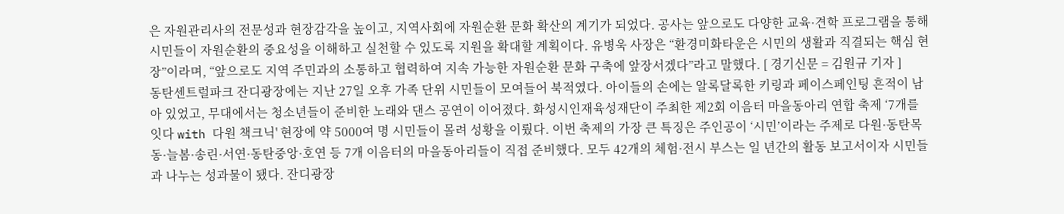은 자원관리사의 전문성과 현장감각을 높이고, 지역사회에 자원순환 문화 확산의 계기가 되었다. 공사는 앞으로도 다양한 교육·견학 프로그램을 통해 시민들이 자원순환의 중요성을 이해하고 실천할 수 있도록 지원을 확대할 계획이다. 유병욱 사장은 “환경미화타운은 시민의 생활과 직결되는 핵심 현장”이라며, “앞으로도 지역 주민과의 소통하고 협력하여 지속 가능한 자원순환 문화 구축에 앞장서겠다”라고 말했다. [ 경기신문 = 김원규 기자 ]
동탄센트럴파크 잔디광장에는 지난 27일 오후 가족 단위 시민들이 모여들어 북적였다. 아이들의 손에는 알록달록한 키링과 페이스페인팅 흔적이 남아 있었고, 무대에서는 청소년들이 준비한 노래와 댄스 공연이 이어졌다. 화성시인재육성재단이 주최한 제2회 이음터 마을동아리 연합 축제 ‘7개를 잇다 with 다원 책크닉' 현장에 약 5000여 명 시민들이 몰려 성황을 이뤘다. 이번 축제의 가장 큰 특징은 주인공이 ‘시민’이라는 주제로 다원·동탄목동·늘봄·송린·서연·동탄중앙·호연 등 7개 이음터의 마을동아리들이 직접 준비했다. 모두 42개의 체험·전시 부스는 일 년간의 활동 보고서이자 시민들과 나누는 성과물이 됐다. 잔디광장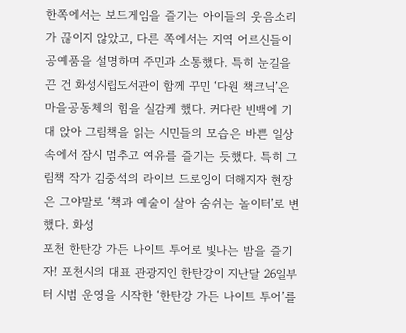한쪽에서는 보드게임을 즐기는 아이들의 웃음소리가 끊이지 않았고, 다른 쪽에서는 지역 어르신들이 공예품을 설명하며 주민과 소통했다. 특히 눈길을 끈 건 화성시립도서관이 함께 꾸민 ‘다원 책크닉’은 마을공동체의 힘을 실감케 했다. 커다란 빈백에 기대 앉아 그림책을 읽는 시민들의 모습은 바쁜 일상 속에서 잠시 멈추고 여유를 즐기는 듯했다. 특히 그림책 작가 김중석의 라이브 드로잉이 더해지자 현장은 그야말로 ‘책과 예술이 살아 숨쉬는 놀이터’로 변했다. 화성
포천 한탄강 가든 나이트 투어로 빛나는 밤을 즐기자! 포천시의 대표 관광지인 한탄강이 지난달 26일부터 시범 운영을 시작한 ‘한탄강 가든 나이트 투어’를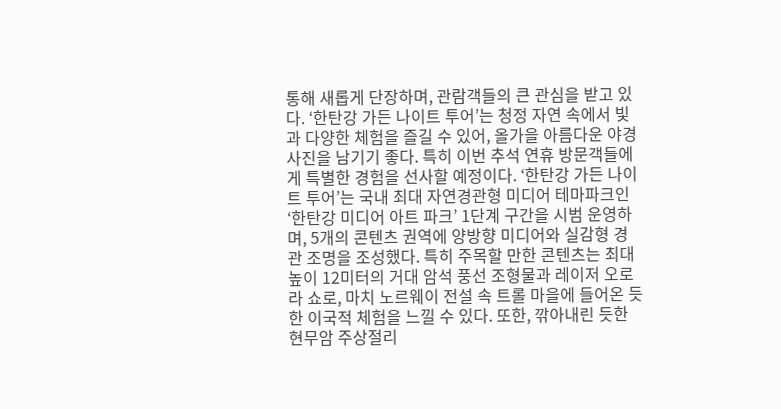통해 새롭게 단장하며, 관람객들의 큰 관심을 받고 있다. ‘한탄강 가든 나이트 투어’는 청정 자연 속에서 빛과 다양한 체험을 즐길 수 있어, 올가을 아름다운 야경 사진을 남기기 좋다. 특히 이번 추석 연휴 방문객들에게 특별한 경험을 선사할 예정이다. ‘한탄강 가든 나이트 투어’는 국내 최대 자연경관형 미디어 테마파크인 ‘한탄강 미디어 아트 파크’ 1단계 구간을 시범 운영하며, 5개의 콘텐츠 권역에 양방향 미디어와 실감형 경관 조명을 조성했다. 특히 주목할 만한 콘텐츠는 최대 높이 12미터의 거대 암석 풍선 조형물과 레이저 오로라 쇼로, 마치 노르웨이 전설 속 트롤 마을에 들어온 듯한 이국적 체험을 느낄 수 있다. 또한, 깎아내린 듯한 현무암 주상절리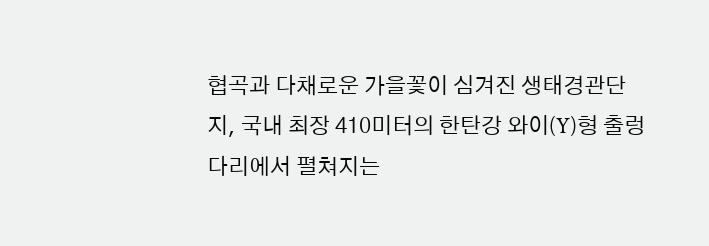협곡과 다채로운 가을꽃이 심겨진 생태경관단지, 국내 최장 410미터의 한탄강 와이(Y)형 출렁다리에서 펼쳐지는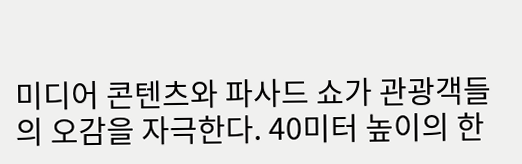미디어 콘텐츠와 파사드 쇼가 관광객들의 오감을 자극한다. 40미터 높이의 한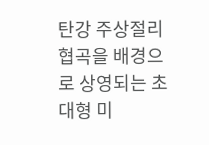탄강 주상절리 협곡을 배경으로 상영되는 초대형 미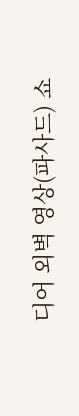디어 외벽 영상(파사드) 쇼